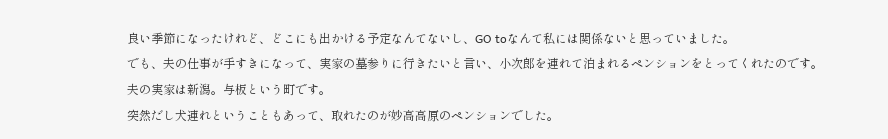良い季節になったけれど、どこにも出かける予定なんてないし、GO toなんて私には関係ないと思っていました。
でも、夫の仕事が手すきになって、実家の墓参りに行きたいと言い、小次郎を連れて泊まれるペンションをとってくれたのです。
夫の実家は新潟。与板という町です。
突然だし犬連れということもあって、取れたのが妙高高原のペンションでした。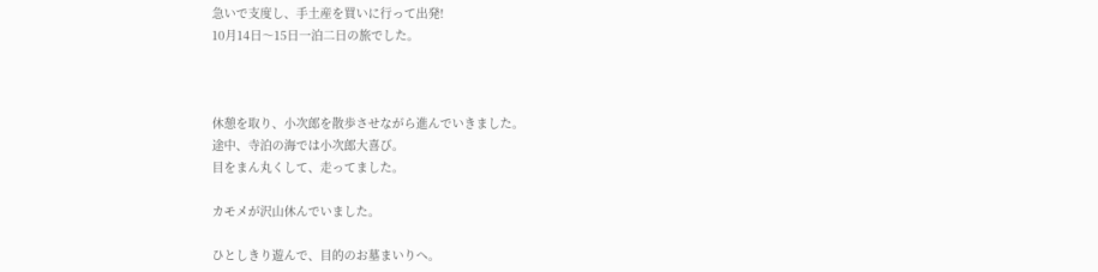急いで支度し、手土産を買いに行って出発!
10月14日〜15日一泊二日の旅でした。



休憩を取り、小次郎を散歩させながら進んでいきました。
途中、寺泊の海では小次郎大喜び。
目をまん丸くして、走ってました。

カモメが沢山休んでいました。

ひとしきり遊んで、目的のお墓まいりへ。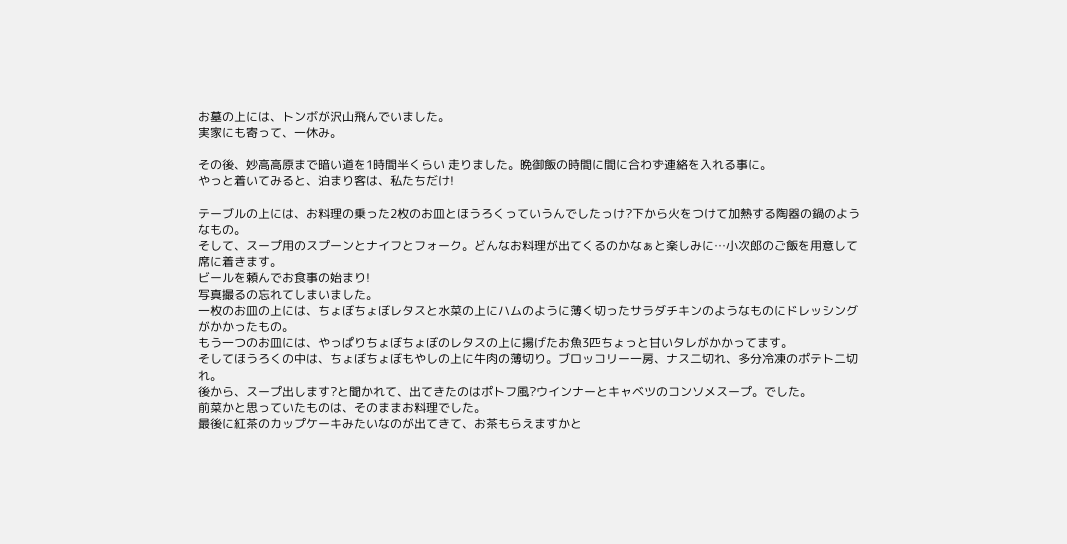お墓の上には、トンボが沢山飛んでいました。
実家にも寄って、一休み。

その後、妙高高原まで暗い道を1時間半くらい 走りました。晩御飯の時間に間に合わず連絡を入れる事に。
やっと着いてみると、泊まり客は、私たちだけ!

テーブルの上には、お料理の乗った2枚のお皿とほうろくっていうんでしたっけ?下から火をつけて加熱する陶器の鍋のようなもの。
そして、スープ用のスプーンとナイフとフォーク。どんなお料理が出てくるのかなぁと楽しみに…小次郎のご飯を用意して席に着きます。
ビールを頼んでお食事の始まり!
写真撮るの忘れてしまいました。
一枚のお皿の上には、ちょぼちょぼレタスと水菜の上にハムのように薄く切ったサラダチキンのようなものにドレッシングがかかったもの。
もう一つのお皿には、やっぱりちょぼちょぼのレタスの上に揚げたお魚3匹ちょっと甘いタレがかかってます。
そしてほうろくの中は、ちょぼちょぼもやしの上に牛肉の薄切り。ブロッコリー一房、ナス二切れ、多分冷凍のポテト二切れ。
後から、スープ出します?と聞かれて、出てきたのはポトフ風?ウインナーとキャベツのコンソメスープ。でした。
前菜かと思っていたものは、そのままお料理でした。
最後に紅茶のカップケーキみたいなのが出てきて、お茶もらえますかと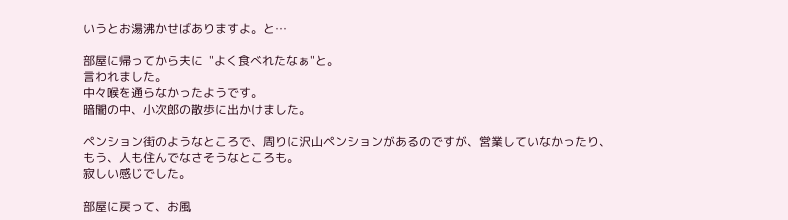いうとお湯沸かせばありますよ。と…

部屋に帰ってから夫に  "よく食べれたなぁ"と。
言われました。
中々喉を通らなかったようです。
暗闇の中、小次郎の散歩に出かけました。

ペンション街のようなところで、周りに沢山ペンションがあるのですが、営業していなかったり、
もう、人も住んでなさそうなところも。
寂しい感じでした。

部屋に戻って、お風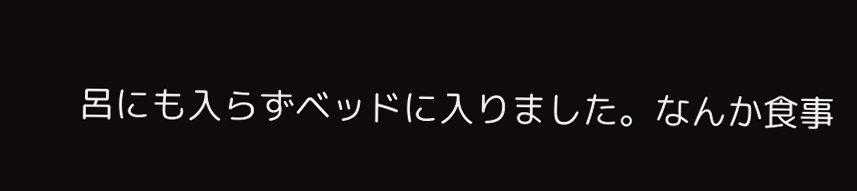呂にも入らずベッドに入りました。なんか食事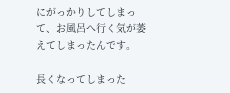にがっかりしてしまって、お風呂へ行く気が萎えてしまったんです。

長くなってしまった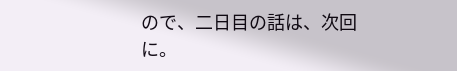ので、二日目の話は、次回に。